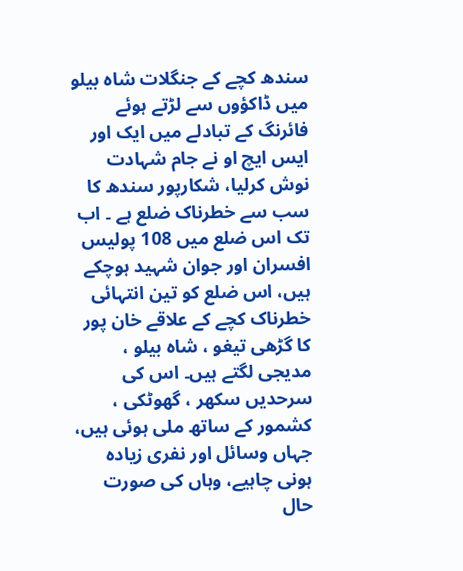سندھ کچے کے جنگلات شاہ بیلو میں ڈاکؤوں سے لڑتے ہوئے فائرنگ کے تبادلے میں ایک اور ایس ایچ او نے جام شہادت نوش کرلیا، شکارپور سندھ کا سب سے خطرناک ضلع ہے ۔ اب تک اس ضلع میں 108 پولیس افسران اور جوان شہید ہوچکے ہیں، اس ضلع کو تین انتہائی خطرناک کچے کے علاقے خان پور کا گڑھی تیغو ، شاہ بیلو ، مدیجی لگتے ہیں۔ اس کی سرحدیں سکھر ، گھوٹکی ، کشمور کے ساتھ ملی ہوئی ہیں، جہاں وسائل اور نفری زیادہ ہونی چاہیے، وہاں کی صورت حال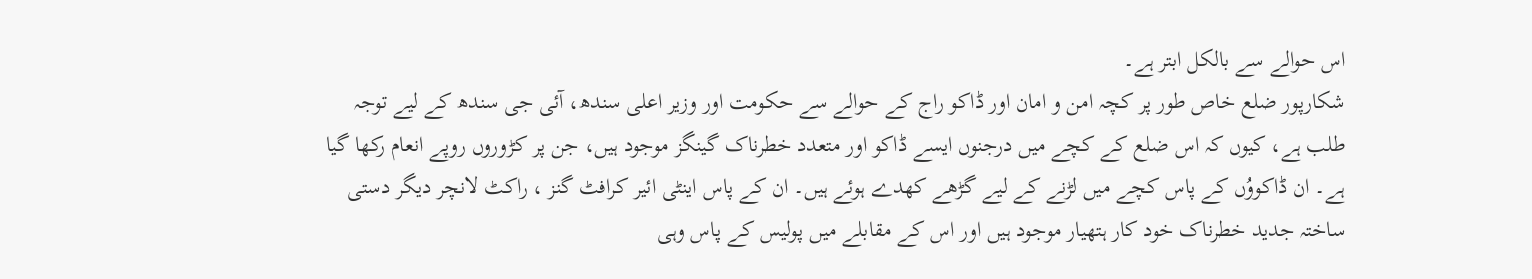اس حوالے سے بالکل ابتر ہے۔
شکارپور ضلع خاص طور پر کچہ امن و امان اور ڈاکو راج کے حوالے سے حکومت اور وزیر اعلی سندھ، آئی جی سندھ کے لیے توجہ طلب ہے، کیوں کہ اس ضلع کے کچے میں درجنوں ایسے ڈاکو اور متعدد خطرناک گینگز موجود ہیں، جن پر کڑوروں روپے انعام رکھا گیا ہے۔ ان ڈاکووُں کے پاس کچے میں لڑنے کے لیے گڑھے کھدے ہوئے ہیں۔ ان کے پاس اینٹی ائیر کرافٹ گنز ، راکٹ لانچر دیگر دستی ساختہ جدید خطرناک خود کار ہتھیار موجود ہیں اور اس کے مقابلے میں پولیس کے پاس وہی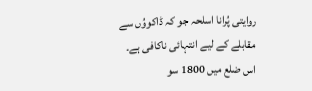روایتی پُرانا اسلحہ جو کہ ڈاکووُں سے مقابلے کے لیے انتہائی ناکافی ہے۔
اس ضلع میں 1800 سو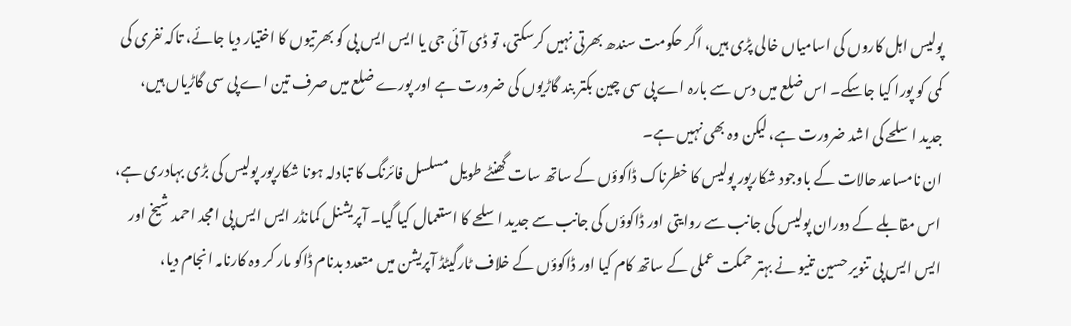پولیس اہل کاروں کی اسامیاں خالی پڑی ہیں، اگر حکومت سندھ بھرتی نہیں کرسکتی، تو ڈی آئی جی یا ایس ایس پی کو بھرتیوں کا اختیار دیا جائے، تاکہ نفری کی کمی کو پورا کیا جاسکے۔ اس ضلع میں دس سے بارہ اے پی سی چین بکتر بند گاڑیوں کی ضرورت ہے اور پورے ضلع میں صرف تین اے پی سی گاڑیاں ہیں، جدید اسلحے کی اشد ضرورت ہے، لیکن وہ بھی نہیں ہے۔
ان نامساعد حالات کے باوجود شکارپور پولیس کا خطرناک ڈاکوؤں کے ساتھ سات گھنٹے طویل مسلسل فائرنگ کا تبادلہ ہونا شکارپور پولیس کی بڑی بہادری ہے، اس مقابلے کے دوران پولیس کی جانب سے روایتی اور ڈاکوؤں کی جانب سے جدید اسلحے کا استعمال کیا گیا۔ آپریشنل کمانڈر ایس ایس پی امجد احمد شیخ اور ایس ایس پی تنویر حسین تنیو نے بہتر حمکت عملی کے ساتھ کام کیا اور ڈاکوؤں کے خلاف ٹارگیٹڈ آپریشن میں متعدد بدنام ڈاکو مار کر وہ کارنامہ انجام دیا،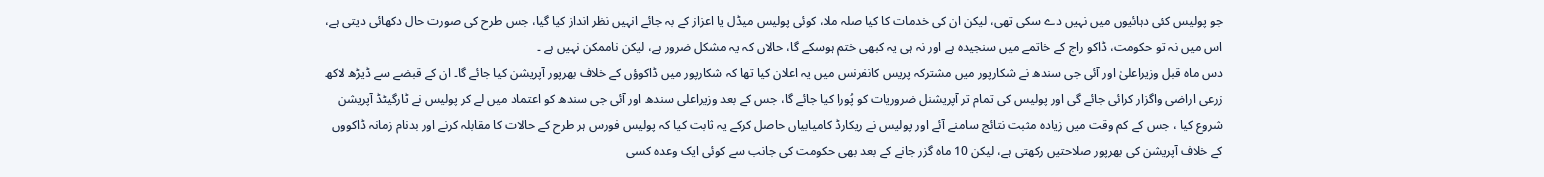جو پولیس کئی دہائیوں میں نہیں دے سکی تھی، لیکن ان کی خدمات کا کیا صلہ ملا، کوئی پولیس میڈل یا اعزاز کے بہ جائے انہیں نظر انداز کیا گیا، جس طرح کی صورت حال دکھائی دیتی ہے، اس میں نہ تو حکومت، ڈاکو راج کے خاتمے میں سنجیدہ ہے اور نہ ہی یہ کبھی ختم ہوسکے گا، حالاں کہ یہ مشکل ضرور ہے، لیکن ناممکن نہیں ہے ۔
دس ماہ قبل وزیراعلیٰ اور آئی جی سندھ نے شکارپور میں مشترکہ پریس کانفرنس میں یہ اعلان کیا تھا کہ شکارپور میں ڈاکوؤں کے خلاف بھرپور آپریشن کیا جائے گا۔ ان کے قبضے سے ڈیڑھ لاکھ زرعی اراضی واگزار کرائی جائے گی اور پولیس کی تمام تر آپریشنل ضروریات کو پُورا کیا جائے گا، جس کے بعد وزیراعلی سندھ اور آئی جی سندھ کو اعتماد میں لے کر پولیس نے ٹارگیٹڈ آپریشن شروع کیا ، جس کے کم وقت میں زیادہ مثبت نتائج سامنے آئے اور پولیس نے ریکارڈ کامیابیاں حاصل کرکے یہ ثابت کیا کہ پولیس فورس ہر طرح کے حالات کا مقابلہ کرنے اور بدنام زمانہ ڈاکووں کے خلاف آپریشن کی بھرپور صلاحتیں رکھتی ہے، لیکن 10 ماہ گزر جانے کے بعد بھی حکومت کی جانب سے کوئی ایک وعدہ کسی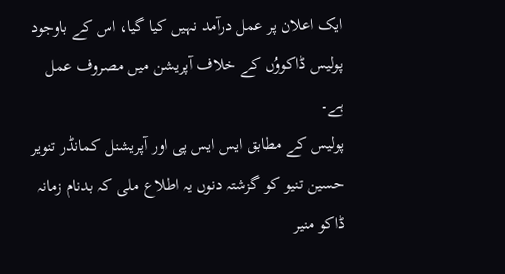ایک اعلان پر عمل درآمد نہیں کیا گیا، اس کے باوجود پولیس ڈاکووُں کے خلاف آپریشن میں مصروف عمل ہے۔
پولیس کے مطابق ایس ایس پی اور آپریشنل کمانڈر تنویر حسین تنیو کو گزشتہ دنوں یہ اطلاع ملی کہ بدنام زمانہ ڈاکو منیر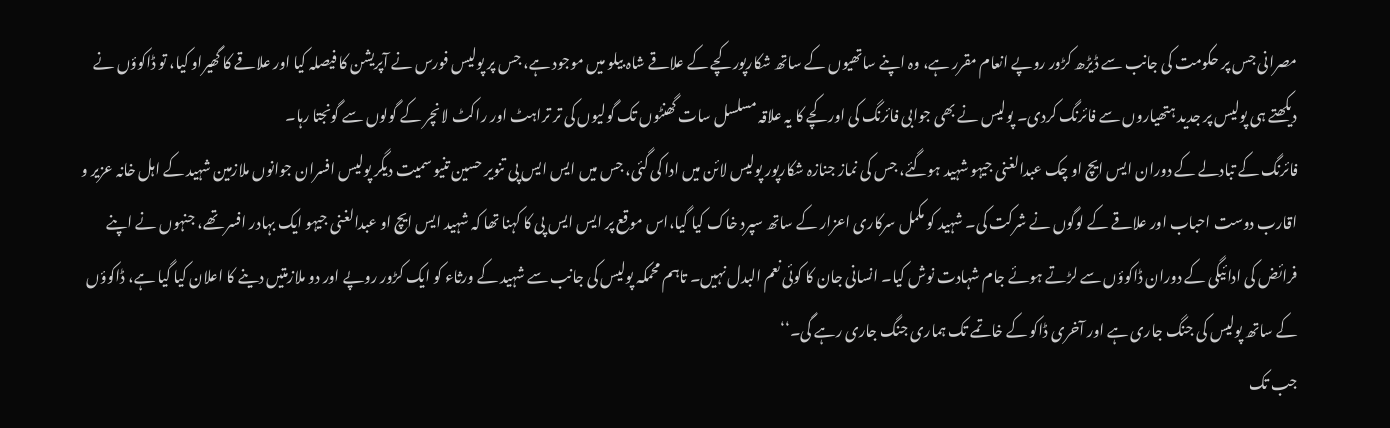مصرانی جس پر حکومت کی جانب سے ڈیڑھ کڑور روپے انعام مقرر ہے، وہ اپنے ساتھیوں کے ساتھ شکارپور کچے کے علاقے شاہ بیلو میں موجود ہے، جس پر پولیس فورس نے آپریشن کا فیصلہ کیا اور علاقے کا گھیراو کیا، تو ڈاکوؤں نے دیکھتے ہی پولیس پر جدید ہتھیاروں سے فائرنگ کردی۔ پولیس نے بھی جوابی فائرنگ کی اور کچے کا یہ علاقہ مسلسل سات گھنٹوں تک گولیوں کی تر تراہٹ اور راکٹ لانچر کے گولوں سے گونجتا رہا۔
فائرنگ کے تبادلے کے دوران ایس ایچ او چک عبدالغنی جیہو شہید ہوگئے، جس کی نماز جنازہ شکارپور پولیس لائن میں ادا کی گئی، جس میں ایس ایس پی تنویر حسین تنیو سمیت دیگر پولیس افسران جوانوں ملازمین شہید کے اہل خانہ عزیر و اقارب دوست احباب اور علاقے کے لوگوں نے شرکت کی۔ شہید کو مکمل سرکاری اعزار کے ساتھ سپرد خاک کیا گیا،اس موقع پر ایس ایس پی کا کہنا تھا کہ شہید ایس ایچ او عبدالغنی جیہو ایک بہادر افسر تھے، جنہوں نے اپنے فرائض کی ادائیگی کے دوران ڈاکوؤں سے لڑتے ہوئے جام شہادت نوش کیا۔ انسانی جان کا کوئی نعم البدل نہیں۔ تاہم محمکہ پولیس کی جانب سے شہید کے ورثاء کو ایک کڑور روپے اور دو ملازمتیں دینے کا اعلان کیا گیا ہے، ڈاکوؤں کے ساتھ پولیس کی جنگ جاری ہے اور آخری ڈاکو کے خاتمے تک ہماری جنگ جاری رہے گی۔‘‘
جب تک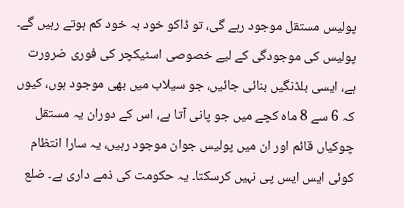پولیس مستقل موجود رہے گی، تو ڈاکو خود بہ خود کم ہوتے رہیں گے۔ پولیس کی موجودگی کے لیے خصوصی اسٹیکچر کی فوری ضرورت ہے، ایسی بلڈنگیں بنائی جائیں، جو سیلاب میں بھی موجود ہوں، کیوں کہ 6 سے 8 ماہ کچے میں جو پانی آتا ہے، اس کے دوران یہ مستقل چوکیاں قائم اور ان میں پولیس جوان موجود رہیں، یہ سارا انتظام کوئی ایس ایس پی نہیں کرسکتا۔ یہ حکومت کی ذمے داری ہے۔ ضلع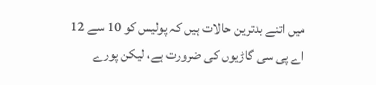میں اتنے بدترین حالات ہیں کہ پولیس کو 10 سے 12 اے پی سی گاڑیوں کی ضرورت ہے، لیکن پورے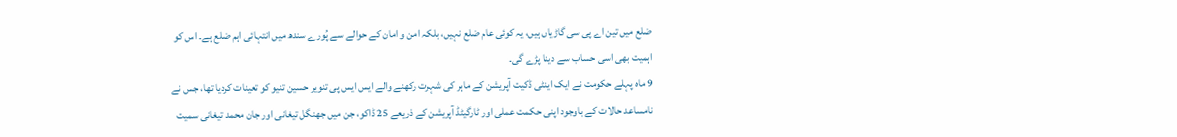ضلع میں تین اے پی سی گاڑیاں ہیں، یہ کوئی عام ضلع نہیں، بلکہ امن و امان کے حوالے سے پُورے سندھ میں انتہائی اہم ضلع ہے۔ اس کو اہمیت بھی اسی حساب سے دینا پڑے گی۔
9 ماہ پہلے حکومت نے ایک اینٹی ڈکیت آپریشن کے ماہر کی شہرت رکھنے والے ایس ایس پی تنویر حسین تنیو کو تعینات کردیا تھا، جس نے نامساعد حالات کے باوجود اپنی حکمت عملی اور ٹارگیٹڈ آپریشن کے ذریعے 25 ڈاکو، جن میں جھنگل تیغانی اور جان محمد تیغانی سمیت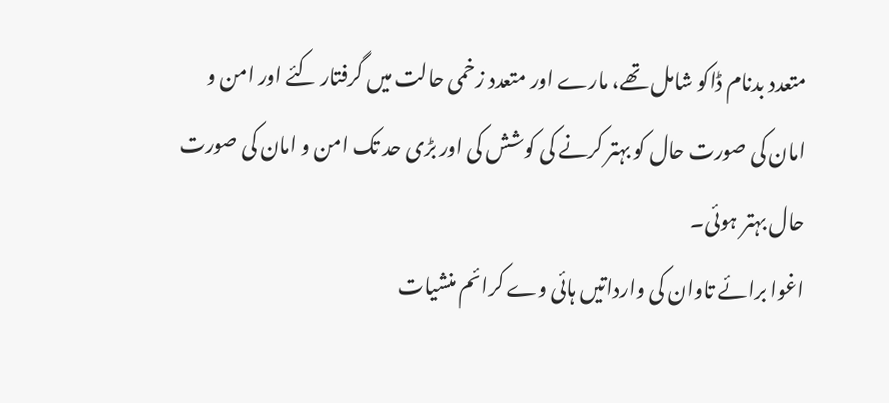متعدد بدنام ڈاکو شامل تھے، مارے اور متعدد زخمی حالت میں گرفتار کئے اور امن و امان کی صورت حال کو بہتر کرنے کی کوشش کی اور بڑی حد تک امن و امان کی صورت حال بہتر ہوئی۔
اغوا برائے تاوان کی وارداتیں ہائی وے کرائم منشیات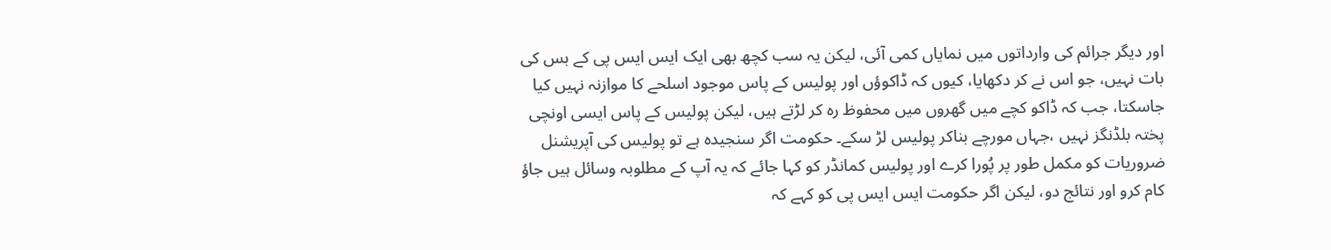اور دیگر جرائم کی وارداتوں میں نمایاں کمی آئی، لیکن یہ سب کچھ بھی ایک ایس ایس پی کے بس کی بات نہیں، جو اس نے کر دکھایا، کیوں کہ ڈاکوؤں اور پولیس کے پاس موجود اسلحے کا موازنہ نہیں کیا جاسکتا، جب کہ ڈاکو کچے میں گھروں میں محفوظ رہ کر لڑتے ہیں، لیکن پولیس کے پاس ایسی اونچی پختہ بلڈنگز نہیں ،جہاں مورچے بناکر پولیس لڑ سکے۔ حکومت اگر سنجیدہ ہے تو پولیس کی آپریشنل ضروریات کو مکمل طور پر پُورا کرے اور پولیس کمانڈر کو کہا جائے کہ یہ آپ کے مطلوبہ وسائل ہیں جاؤ کام کرو اور نتائج دو، لیکن اگر حکومت ایس ایس پی کو کہے کہ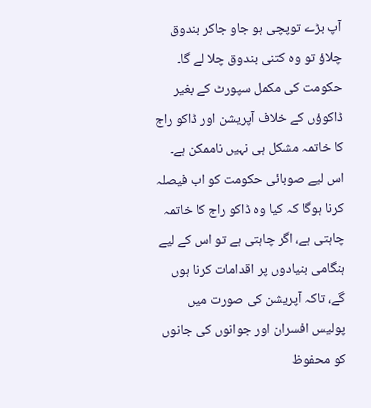آپ بڑے توپچی ہو جاو جاکر بندوق چلاؤ تو وہ کتنی بندوق چلا لے گا۔
حکومت کی مکمل سپورٹ کے بغیر ڈاکوؤں کے خلاف آپریشن اور ڈاکو راج کا خاتمہ مشکل ہی نہیں ناممکن ہے۔ اس لیے صوبائی حکومت کو اب فیصلہ کرنا ہوگا کہ کیا وہ ڈاکو راج کا خاتمہ چاہتی ہے، اگر چاہتی ہے تو اس کے لیے ہنگامی بنیادوں پر اقدامات کرنا ہوں گے، تاکہ آپریشن کی صورت میں پولیس افسران اور جوانوں کی جانوں کو محفوظ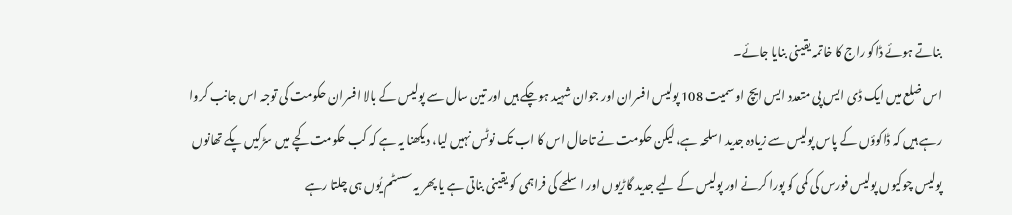بناتے ہوئے ڈاکو راج کا خاتمہ یقینی بنایا جائے۔
اس ضلع میں ایک ڈی ایس پی متعدد ایس ایچ او سمیت 108 پولیس افسران اور جوان شہید ہوچکے ہیں اور تین سال سے پولیس کے بالا افسران حکومت کی توجہ اس جانب کروا رہے ہیں کہ ڈاکوؤں کے پاس پولیس سے زیادہ جدید اسلحہ ہے، لیکن حکومت نے تاحال اس کا اب تک نوٹس نہیں لیا، دیکھنا یہ ہے کہ کب حکومت کچے میں سڑکیں پکے تھانوں پولیس چوکیوں پولیس فورس کی کمی کو پورا کرنے اور پولیس کے لیے جدید گاڑیوں اور اسلحے کی فراہمی کو یقینی بناتی ہے یا پھر یہ سسٹم یُوں ہی چلتا رہے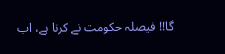گا!! فیصلہ حکومت نے کرنا ہے، اب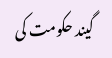گیند حکومت کی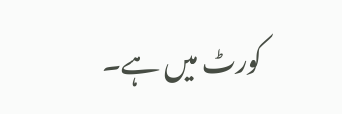کورٹ میں ہے۔